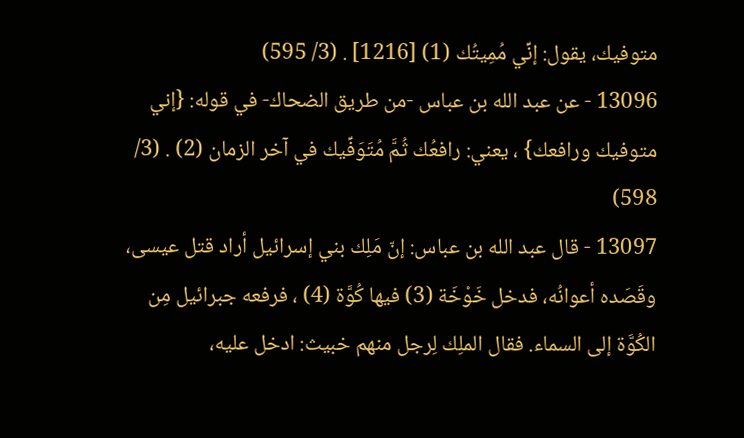متوفيك، يقول: إنِّي مُمِيتُك (1) [1216] . (3/ 595)
13096 - عن عبد الله بن عباس -من طريق الضحاك- في قوله: {إني متوفيك ورافعك} ، يعني: رافعُك ثُمَّ مُتَوَفِّيك في آخر الزمان (2) . (3/ 598)
13097 - قال عبد الله بن عباس: إنّ مَلِك بني إسرائيل أراد قتل عيسى، وقَصَده أعوانُه، فدخل خَوْخَة (3) فيها كُوَّة (4) ، فرفعه جبرائيل مِن الكُوَّة إلى السماء. فقال الملِك لِرجل منهم خبيث: ادخل عليه،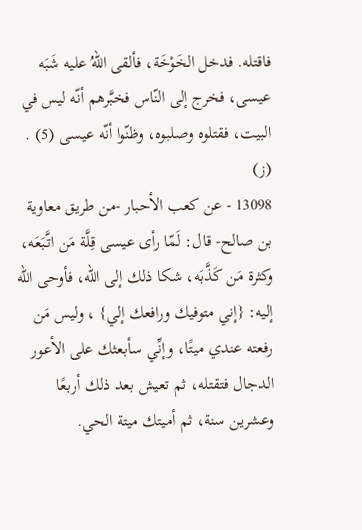فاقتله. فدخل الخَوْخَة، فألقى اللهُ عليه شَبَه عيسى، فخرج إلى النّاس فخبَّرهم أنّه ليس في البيت، فقتلوه وصلبوه، وظنّوا أنّه عيسى (5) . (ز)
13098 - عن كعب الأحبار -من طريق معاوية بن صالح- قال: لَمّا رأى عيسى قِلَّة مَن اتَّبَعَه، وكثرة مَن كَذَّبَه، شكا ذلك إلى الله، فأوحى الله إليه: {إني متوفيك ورافعك إلي} ، وليس مَن رفعته عندي ميتًا، وإنِّي سأبعثك على الأعور الدجال فتقتله، ثم تعيش بعد ذلك أربعًا وعشرين سنة، ثم أميتك ميتة الحي.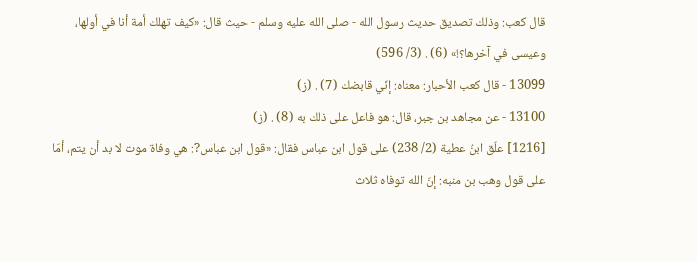قال كعب: وذلك تصديق حديث رسول الله - صلى الله عليه وسلم - حيث قال: «كيف تهلك أمة أنا في أولها، وعيسى في آخرها؟!» (6) . (3/ 596)
13099 - قال كعب الأحبار: معناه: إنّي قابضك (7) . (ز)
13100 - عن مجاهد بن جبر، قال: هو فاعل على ذلك به (8) . (ز)
[1216] علّق ابنُ عطية (2/ 238) على قول ابن عباس فقال: «قول ابن عباس?: هي وفاة موت لا بد أن يتم، أمّا على قول وهب بن منبه: إنّ الله توفاه ثلاث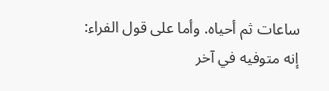ساعات ثم أحياه. وأما على قول الفراء: إنه متوفيه في آخر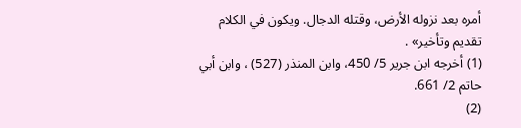أمره بعد نزوله الأرض، وقتله الدجال. ويكون في الكلام تقديم وتأخير» .
(1) أخرجه ابن جرير 5/ 450، وابن المنذر (527) ، وابن أبي حاتم 2/ 661.
(2)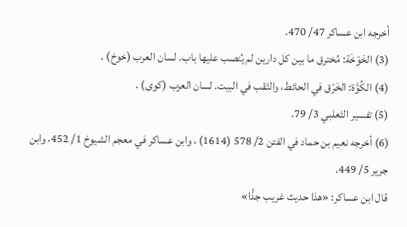أخرجه ابن عساكر 47/ 470.
(3) الخَوْخَة: مُخترق ما بين كل دارين لم يُنصب عليها باب. لسان العرب (خوخ) .
(4) الكُوَّة: الخَرْق في الحائط، والثقب في البيت. لسان العرب (كوى) .
(5) تفسير الثعلبي 3/ 79.
(6) أخرجه نعيم بن حماد في الفتن 2/ 578 (1614) ، وابن عساكر في معجم الشيوخ 1/ 452، وابن جرير 5/ 449.
قال ابن عساكر: «هذا حديث غريب جدًّا»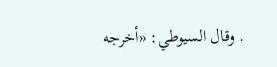. وقال السيوطي: «أخرجه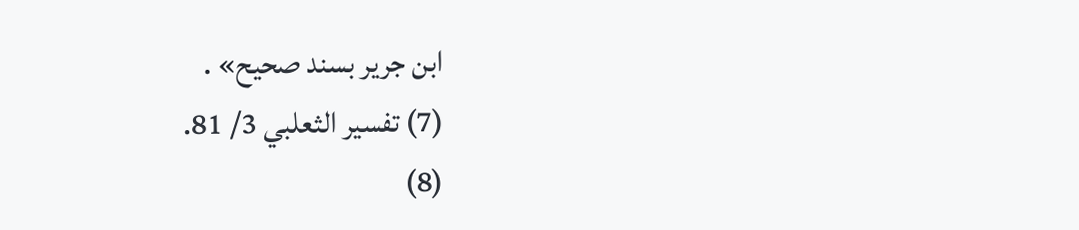ابن جرير بسند صحيح» .
(7) تفسير الثعلبي 3/ 81.
(8)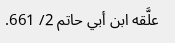علَّقه ابن أبي حاتم 2/ 661.